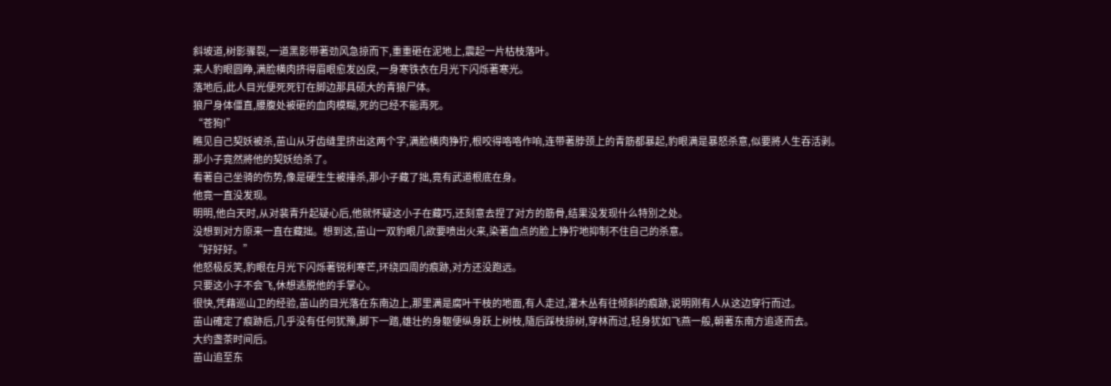斜坡道,树影骤裂,一道黑影带著劲风急掠而下,重重砸在泥地上,震起一片枯枝落叶。
来人豹眼圆睁,满脸横肉挤得眉眼愈发凶戾,一身寒铁衣在月光下闪烁著寒光。
落地后,此人目光便死死钉在脚边那具硕大的青狼尸体。
狼尸身体僵直,腰腹处被砸的血肉模糊,死的已经不能再死。
“苍狗!”
瞧见自己契妖被杀,苗山从牙齿缝里挤出这两个字,满脸横肉狰狞,根咬得咯咯作响,连带著脖颈上的青筋都暴起,豹眼满是暴怒杀意,似要將人生吞活剥。
那小子竟然將他的契妖给杀了。
看著自己坐骑的伤势,像是硬生生被捶杀,那小子藏了拙,竟有武道根底在身。
他竟一直没发现。
明明,他白天时,从对裴青升起疑心后,他就怀疑这小子在藏巧,还刻意去捏了对方的筋骨,结果没发现什么特別之处。
没想到对方原来一直在藏拙。想到这,苗山一双豹眼几欲要喷出火来,染著血点的脸上狰狞地抑制不住自己的杀意。
“好好好。”
他怒极反笑,豹眼在月光下闪烁著锐利寒芒,环绕四周的痕跡,对方还没跑远。
只要这小子不会飞,休想逃脱他的手掌心。
很快,凭藉巡山卫的经验,苗山的目光落在东南边上,那里满是腐叶干枝的地面,有人走过,灌木丛有往倾斜的痕跡,说明刚有人从这边穿行而过。
苗山確定了痕跡后,几乎没有任何犹豫,脚下一踏,雄壮的身躯便纵身跃上树枝,隨后踩枝掠树,穿林而过,轻身犹如飞燕一般,朝著东南方追逐而去。
大约盏茶时间后。
苗山追至东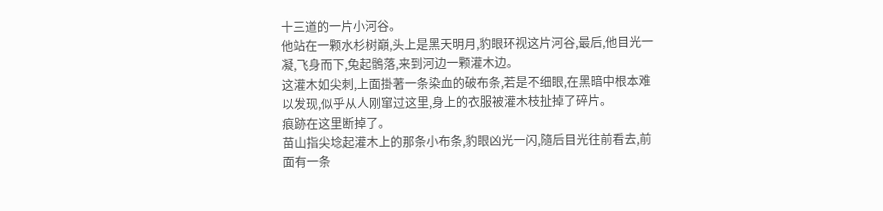十三道的一片小河谷。
他站在一颗水杉树巔,头上是黑天明月,豹眼环视这片河谷,最后,他目光一凝,飞身而下,兔起鶻落,来到河边一颗灌木边。
这灌木如尖刺,上面掛著一条染血的破布条,若是不细眼,在黑暗中根本难以发现,似乎从人刚窜过这里,身上的衣服被灌木枝扯掉了碎片。
痕跡在这里断掉了。
苗山指尖埝起灌木上的那条小布条,豹眼凶光一闪,隨后目光往前看去,前面有一条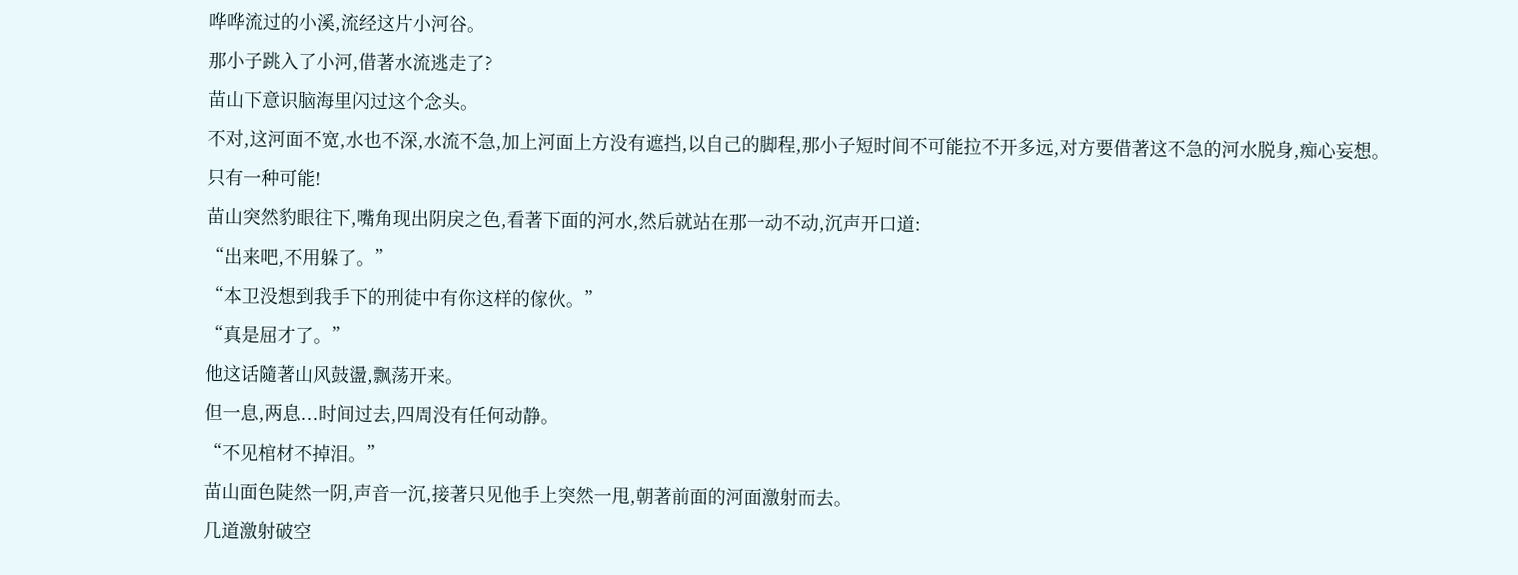哗哗流过的小溪,流经这片小河谷。
那小子跳入了小河,借著水流逃走了?
苗山下意识脑海里闪过这个念头。
不对,这河面不宽,水也不深,水流不急,加上河面上方没有遮挡,以自己的脚程,那小子短时间不可能拉不开多远,对方要借著这不急的河水脱身,痴心妄想。
只有一种可能!
苗山突然豹眼往下,嘴角现出阴戾之色,看著下面的河水,然后就站在那一动不动,沉声开口道:
“出来吧,不用躲了。”
“本卫没想到我手下的刑徒中有你这样的傢伙。”
“真是屈才了。”
他这话隨著山风鼓盪,飘荡开来。
但一息,两息...时间过去,四周没有任何动静。
“不见棺材不掉泪。”
苗山面色陡然一阴,声音一沉,接著只见他手上突然一甩,朝著前面的河面激射而去。
几道激射破空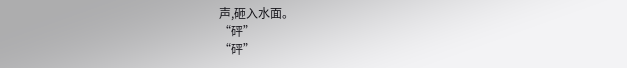声,砸入水面。
“砰”
“砰”